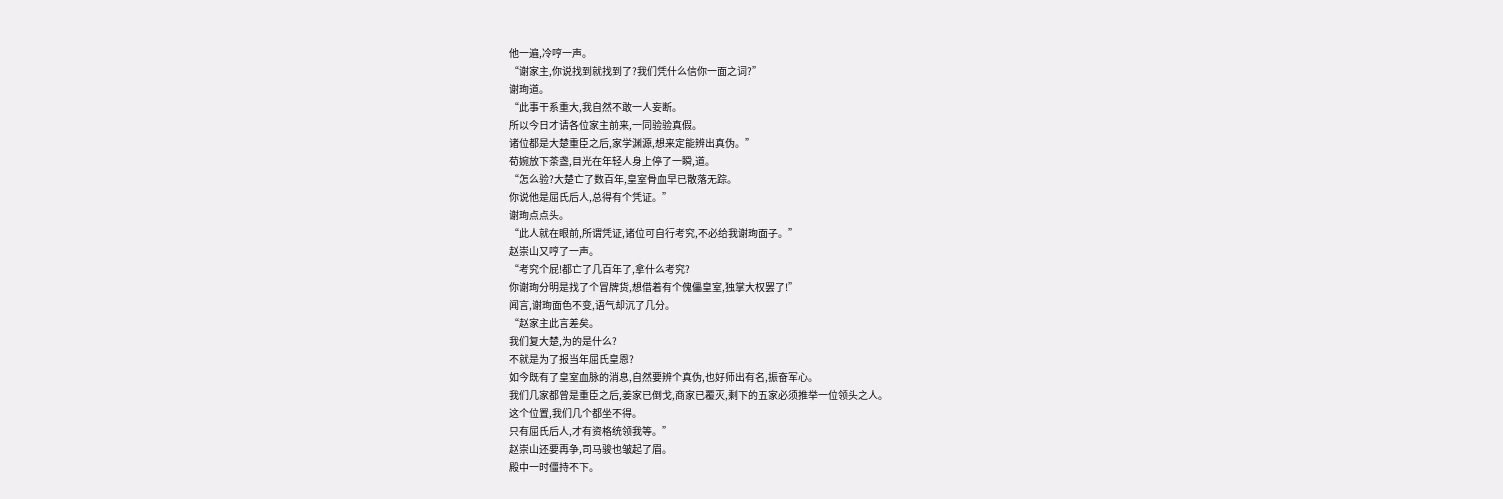他一遍,冷哼一声。
“谢家主,你说找到就找到了?我们凭什么信你一面之词?”
谢珣道。
“此事干系重大,我自然不敢一人妄断。
所以今日才请各位家主前来,一同验验真假。
诸位都是大楚重臣之后,家学渊源,想来定能辨出真伪。”
荀婉放下茶盏,目光在年轻人身上停了一瞬,道。
“怎么验?大楚亡了数百年,皇室骨血早已散落无踪。
你说他是屈氏后人,总得有个凭证。”
谢珣点点头。
“此人就在眼前,所谓凭证,诸位可自行考究,不必给我谢珣面子。”
赵崇山又哼了一声。
“考究个屁!都亡了几百年了,拿什么考究?
你谢珣分明是找了个冒牌货,想借着有个傀儡皇室,独掌大权罢了!”
闻言,谢珣面色不变,语气却沉了几分。
“赵家主此言差矣。
我们复大楚,为的是什么?
不就是为了报当年屈氏皇恩?
如今既有了皇室血脉的消息,自然要辨个真伪,也好师出有名,振奋军心。
我们几家都曾是重臣之后,姜家已倒戈,商家已覆灭,剩下的五家必须推举一位领头之人。
这个位置,我们几个都坐不得。
只有屈氏后人,才有资格统领我等。”
赵崇山还要再争,司马骏也皱起了眉。
殿中一时僵持不下。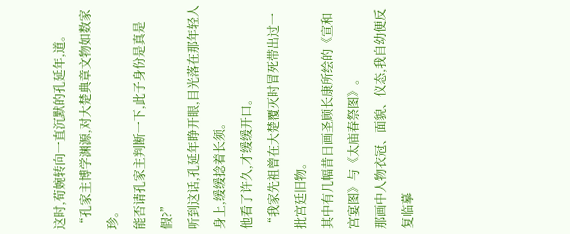这时,荀婉转向一直沉默的孔延年,道。
“孔家主博学渊源,对大楚典章文物如数家珍。
能否请孔家主判断一下,此子身份是真是假?”
听到这话,孔延年睁开眼,目光落在那年轻人身上,缓缓捻着长须。
他看了许久,才缓缓开口。
“我家先祖曾在大楚覆灭时冒死带出过一批宫廷旧物。
其中有几幅昔日画圣顾长康所绘的《宣和宫宴图》与《太庙春祭图》。
那画中人物衣冠、面貌、仪态,我自幼便反复临摹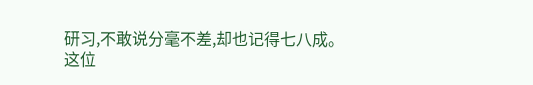研习,不敢说分毫不差,却也记得七八成。
这位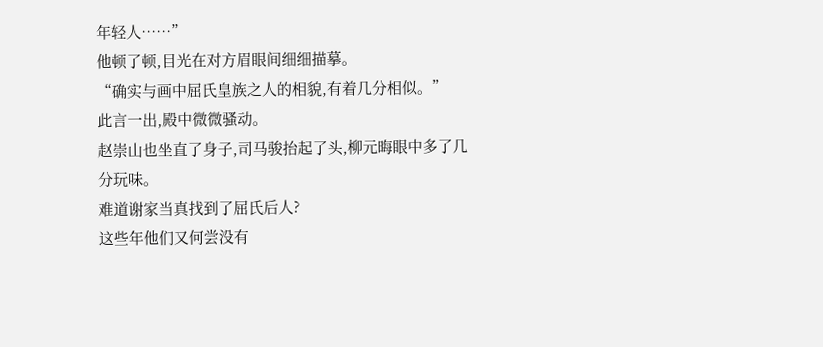年轻人……”
他顿了顿,目光在对方眉眼间细细描摹。
“确实与画中屈氏皇族之人的相貌,有着几分相似。”
此言一出,殿中微微骚动。
赵崇山也坐直了身子,司马骏抬起了头,柳元晦眼中多了几分玩味。
难道谢家当真找到了屈氏后人?
这些年他们又何尝没有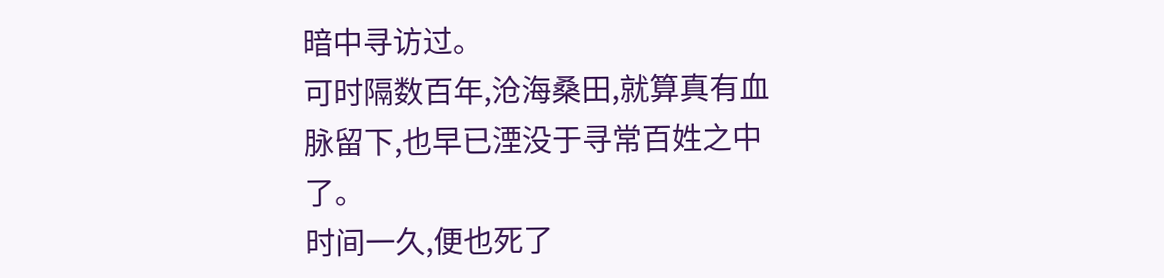暗中寻访过。
可时隔数百年,沧海桑田,就算真有血脉留下,也早已湮没于寻常百姓之中了。
时间一久,便也死了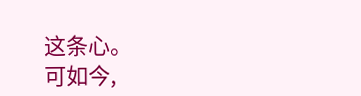这条心。
可如今,